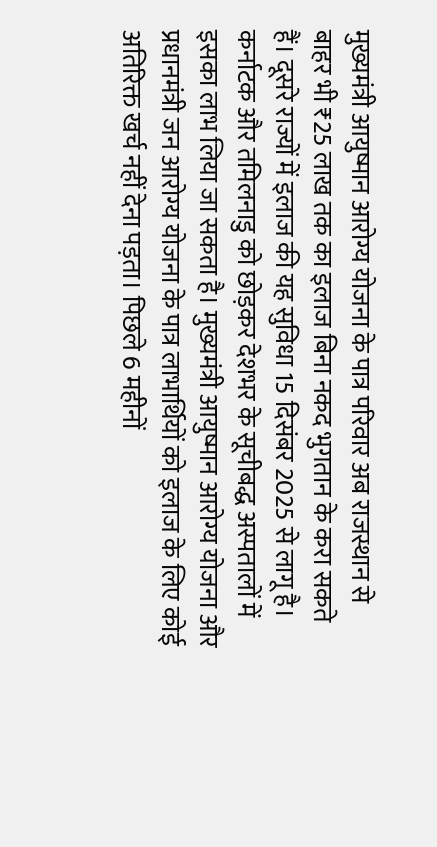मुख्यमंत्री आयुष्मान आरोग्य योजना के पात्र परिवार अब राजस्थान से बाहर भी ₹25 लाख तक का इलाज बिना नकद भुगतान के करा सकते हैं। दूसरे राज्यों में इलाज की यह सुविधा 15 दिसंबर 2025 से लागू है। कर्नाटक और तमिलनाडु को छोड़कर देशभर के सूचीबद्ध अस्पतालों में इसका लाभ लिया जा सकता है। मुख्यमंत्री आयुष्मान आरोग्य योजना और प्रधानमंत्री जन आरोग्य योजना के पात्र लाभार्थियों को इलाज के लिए कोई अतिरिक्त खर्च नहीं देना पड़ता। पिछले 6 महीनों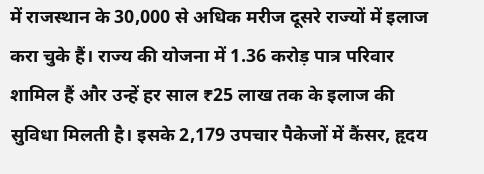में राजस्थान के 30,000 से अधिक मरीज दूसरे राज्यों में इलाज करा चुके हैं। राज्य की योजना में 1.36 करोड़ पात्र परिवार शामिल हैं और उन्हें हर साल ₹25 लाख तक के इलाज की सुविधा मिलती है। इसके 2,179 उपचार पैकेजों में कैंसर, हृदय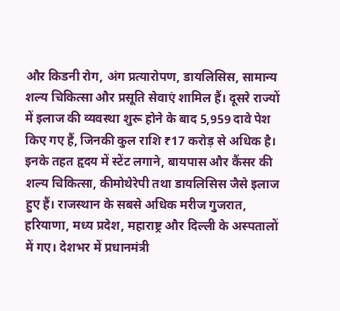और किडनी रोग, अंग प्रत्यारोपण, डायलिसिस, सामान्य शल्य चिकित्सा और प्रसूति सेवाएं शामिल हैं। दूसरे राज्यों में इलाज की व्यवस्था शुरू होने के बाद 5,959 दावे पेश किए गए हैं, जिनकी कुल राशि ₹17 करोड़ से अधिक है। इनके तहत हृदय में स्टेंट लगाने, बायपास और कैंसर की शल्य चिकित्सा, कीमोथेरेपी तथा डायलिसिस जैसे इलाज हुए हैं। राजस्थान के सबसे अधिक मरीज गुजरात, हरियाणा, मध्य प्रदेश, महाराष्ट्र और दिल्ली के अस्पतालों में गए। देशभर में प्रधानमंत्री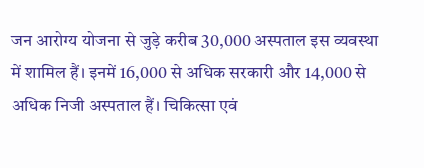जन आरोग्य योजना से जुड़े करीब 30,000 अस्पताल इस व्यवस्था में शामिल हैं। इनमें 16,000 से अधिक सरकारी और 14,000 से अधिक निजी अस्पताल हैं। चिकित्सा एवं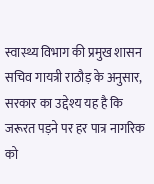स्वास्थ्य विभाग की प्रमुख शासन सचिव गायत्री राठौड़ के अनुसार, सरकार का उद्देश्य यह है कि जरूरत पड़ने पर हर पात्र नागरिक को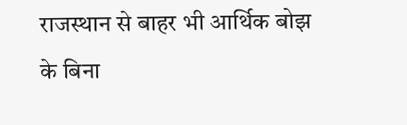राजस्थान से बाहर भी आर्थिक बोझ के बिना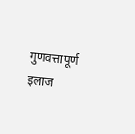गुणवत्तापूर्ण इलाज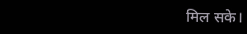मिल सके।